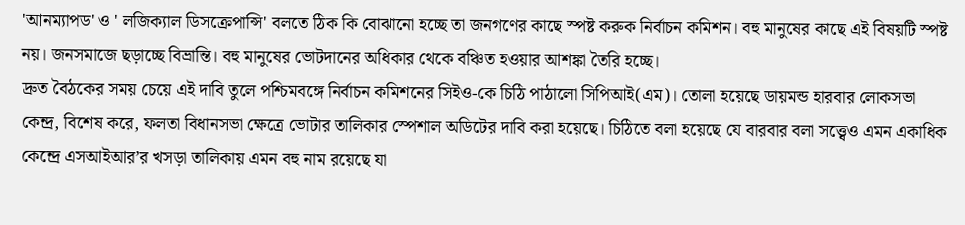'আনম্যাপড' ও ' লজিক্যাল ডিসক্রেপান্সি' বলতে ঠিক কি বোঝানো হচ্ছে তা জনগণের কাছে স্পষ্ট করুক নির্বাচন কমিশন। বহু মানুষের কাছে এই বিষয়টি স্পষ্ট নয়। জনসমাজে ছড়াচ্ছে বিভ্রান্তি। বহু মানুষের ভোটদানের অধিকার থেকে বঞ্চিত হওয়ার আশঙ্কা তৈরি হচ্ছে।
দ্রুত বৈঠকের সময় চেয়ে এই দাবি তুলে পশ্চিমবঙ্গে নির্বাচন কমিশনের সিইও-কে চিঠি পাঠালো সিপিআই(এম)। তোলা হয়েছে ডায়মন্ড হারবার লোকসভা কেন্দ্র, বিশেষ করে, ফলতা বিধানসভা ক্ষেত্রে ভোটার তালিকার স্পেশাল অডিটের দাবি করা হয়েছে। চিঠিতে বলা হয়েছে যে বারবার বলা সত্ত্বেও এমন একাধিক কেন্দ্রে এসআইআর’র খসড়া তালিকায় এমন বহু নাম রয়েছে যা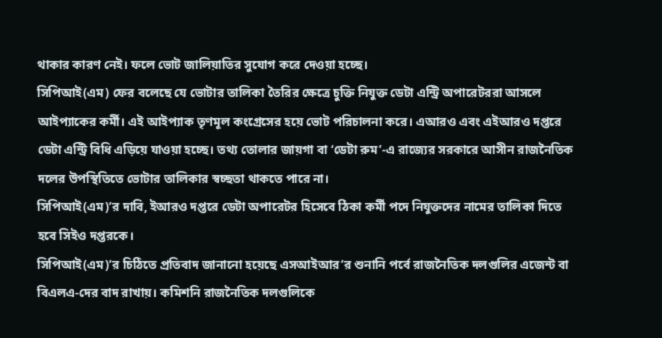থাকার কারণ নেই। ফলে ভোট জালিয়াতির সুযোগ করে দেওয়া হচ্ছে।
সিপিআই(এম) ফের বলেছে যে ভোটার তালিকা তৈরির ক্ষেত্রে চুক্তি নিযুক্ত ডেটা এন্ট্রি অপারেটররা আসলে আইপ্যাকের কর্মী। এই আইপ্যাক তৃণমূল কংগ্রেসের হয়ে ভোট পরিচালনা করে। এআরও এবং এইআরও দপ্তরে ডেটা এন্ট্রি বিধি এড়িয়ে যাওয়া হচ্ছে। তথ্য তোলার জায়গা বা ‘ডেটা রুম’-এ রাজ্যের সরকারে আসীন রাজনৈতিক দলের উপস্থিতিতে ভোটার তালিকার স্বচ্ছতা থাকতে পারে না।
সিপিআই(এম)’র দাবি, ইআরও দপ্তরে ডেটা অপারেটর হিসেবে ঠিকা কর্মী পদে নিযুক্তদের নামের তালিকা দিতে হবে সিইও দপ্তরকে।
সিপিআই(এম)’র চিঠিতে প্রতিবাদ জানানো হয়েছে এসআইআর’র শুনানি পর্বে রাজনৈতিক দলগুলির এজেন্ট বা বিএলএ-দের বাদ রাখায়। কমিশনি রাজনৈতিক দলগুলিকে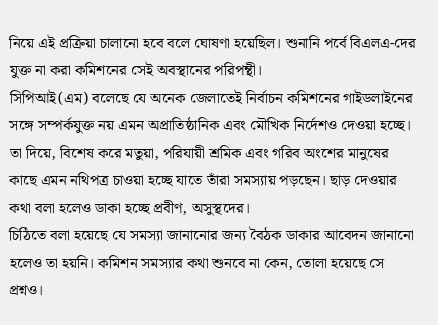নিয়ে এই প্রক্রিয়া চালানো হবে বলে ঘোষণা হয়েছিল। শুনানি পর্বে বিএলএ-দের যুক্ত না করা কমিশনের সেই অবস্থানের পরিপন্থী।
সিপিআই(এম) বলেছে যে অনেক জেলাতেই নির্বাচন কমিশনের গাইডলাইনের সঙ্গে সম্পর্কযুক্ত নয় এমন অপ্রাতিষ্ঠানিক এবং মৌখিক নির্দেশও দেওয়া হচ্ছে। তা দিয়ে, বিশেষ করে মতুয়া, পরিযায়ী শ্রমিক এবং গরিব অংশের মানুষের কাছে এমন নথিপত্র চাওয়া হচ্ছে যাতে তাঁরা সমস্যায় পড়ছেন। ছাড় দেওয়ার কথা বলা হলেও ডাকা হচ্ছে প্রবীণ, অসুস্থদের।
চিঠিতে বলা হয়েছে যে সমস্যা জানানোর জন্য বৈঠক ডাকার আবেদন জানানো হলেও তা হয়নি। কমিশন সমস্যার কথা শুনবে না কেন, তোলা হয়েছে সে প্রশ্নও।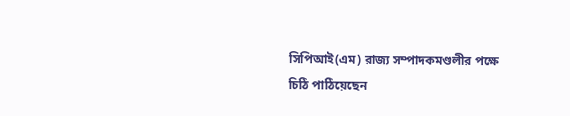সিপিআই(এম) রাজ্য সম্পাদকমণ্ডলীর পক্ষে চিঠি পাঠিয়েছেন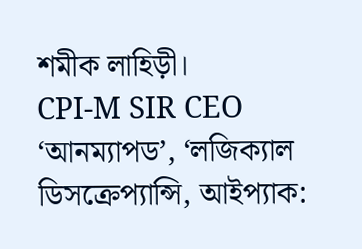শমীক লাহিড়ী।
CPI-M SIR CEO
‘আনম্যাপড’, ‘লজিক্যাল ডিসক্রেপ্যান্সি, আইপ্যাক: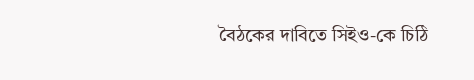বৈঠকের দাবিতে সিইও-কে চিঠি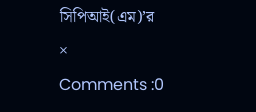সিপিআই(এম)’র
×
Comments :0